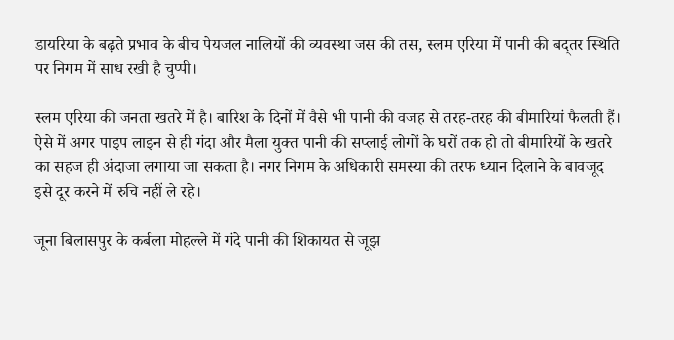डायरिया के बढ़ते प्रभाव के बीच पेयजल नालियों की व्यवस्था जस की तस, स्लम एरिया में पानी की बद्तर स्थिति पर निगम में साध रखी है चुप्पी।

स्लम एरिया की जनता खतरे में है। बारिश के दिनों में वैसे भी पानी की वजह से तरह-तरह की बीमारियां फैलती हैं। ऐसे में अगर पाइप लाइन से ही गंदा और मैला युक्त पानी की सप्लाई लोगों के घरों तक हो तो बीमारियों के खतरे का सहज ही अंदाजा लगाया जा सकता है। नगर निगम के अधिकारी समस्या की तरफ ध्यान दिलाने के बावजूद इसे दूर करने में रुचि नहीं ले रहे।

जूना बिलासपुर के कर्बला मोहल्ले में गंदे पानी की शिकायत से जूझ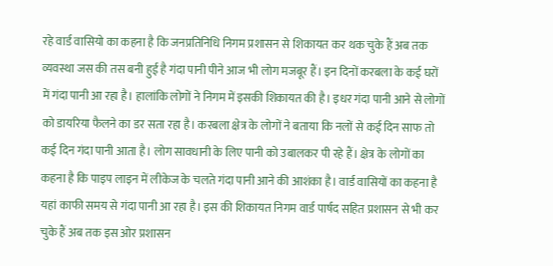रहे वार्ड वासियो का कहना है कि जनप्रतिनिधि निगम प्रशासन से शिकायत कर थक चुके हैं अब तक व्यवस्था जस की तस बनी हुई है गंदा पानी पीने आज भी लोग मजबूर हैं। इन दिनों करबला के कई घरों में गंदा पानी आ रहा है। हालांकि लोगों ने निगम में इसकी शिकायत की है। इधर गंदा पानी आने से लोगों को डायरिया फैलने का डर सता रहा है। करबला क्षेत्र के लोगों ने बताया कि नलों से कई दिन साफ तो कई दिन गंदा पानी आता है। लोग सावधानी के लिए पानी को उबालकर पी रहे हैं। क्षेत्र के लोगों का कहना है कि पाइप लाइन में लीकेज के चलते गंदा पानी आने की आशंका है। वार्ड वासियों का कहना है यहां काफी समय से गंदा पानी आ रहा है। इस की शिकायत निगम वार्ड पार्षद सहित प्रशासन से भी कर चुके हैं अब तक इस ओर प्रशासन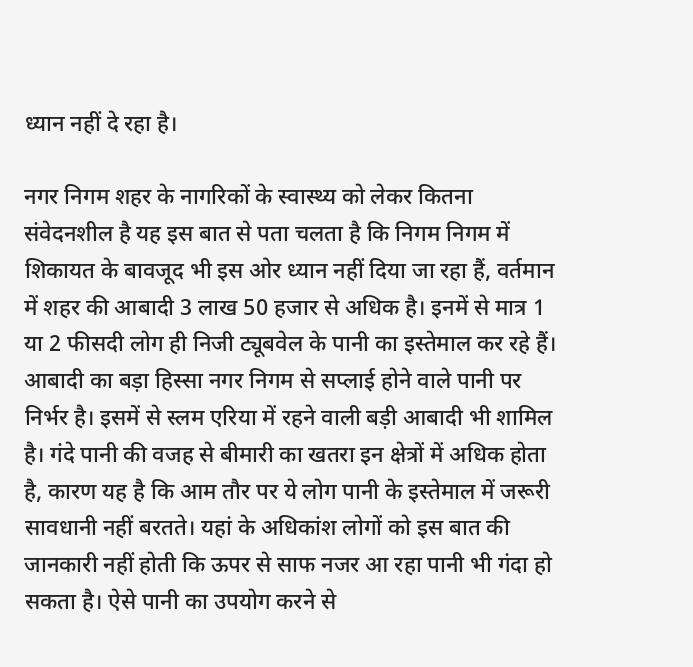ध्यान नहीं दे रहा है।

नगर निगम शहर के नागरिकों के स्वास्थ्य को लेकर कितना संवेदनशील है यह इस बात से पता चलता है कि निगम निगम में शिकायत के बावजूद भी इस ओर ध्यान नहीं दिया जा रहा हैं, वर्तमान में शहर की आबादी 3 लाख 50 हजार से अधिक है। इनमें से मात्र 1 या 2 फीसदी लोग ही निजी ट्यूबवेल के पानी का इस्तेमाल कर रहे हैं। आबादी का बड़ा हिस्सा नगर निगम से सप्लाई होने वाले पानी पर निर्भर है। इसमें से स्लम एरिया में रहने वाली बड़ी आबादी भी शामिल है। गंदे पानी की वजह से बीमारी का खतरा इन क्षेत्रों में अधिक होता है, कारण यह है कि आम तौर पर ये लोग पानी के इस्तेमाल में जरूरी सावधानी नहीं बरतते। यहां के अधिकांश लोगों को इस बात की जानकारी नहीं होती कि ऊपर से साफ नजर आ रहा पानी भी गंदा हो सकता है। ऐसे पानी का उपयोग करने से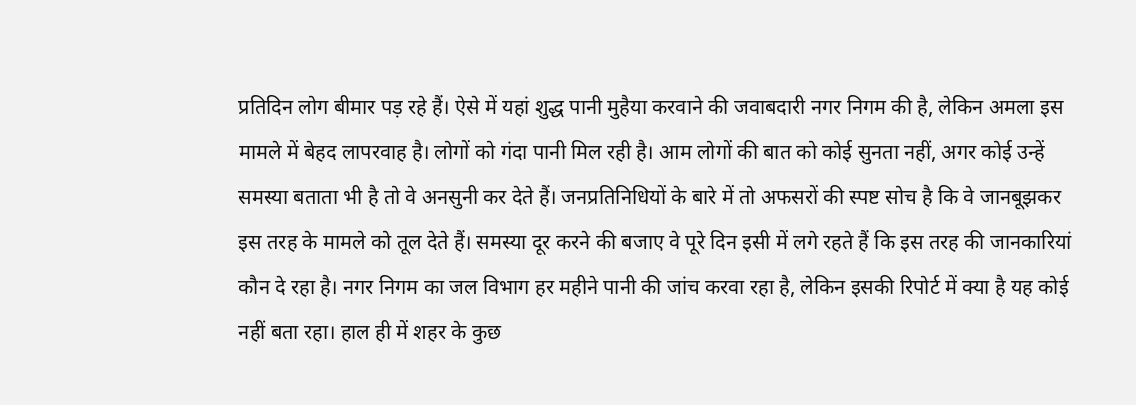प्रतिदिन लोग बीमार पड़ रहे हैं। ऐसे में यहां शुद्ध पानी मुहैया करवाने की जवाबदारी नगर निगम की है, लेकिन अमला इस मामले में बेहद लापरवाह है। लोगों को गंदा पानी मिल रही है। आम लोगों की बात को कोई सुनता नहीं, अगर कोई उन्हें समस्या बताता भी है तो वे अनसुनी कर देते हैं। जनप्रतिनिधियों के बारे में तो अफसरों की स्पष्ट सोच है कि वे जानबूझकर इस तरह के मामले को तूल देते हैं। समस्या दूर करने की बजाए वे पूरे दिन इसी में लगे रहते हैं कि इस तरह की जानकारियां कौन दे रहा है। नगर निगम का जल विभाग हर महीने पानी की जांच करवा रहा है, लेकिन इसकी रिपोर्ट में क्या है यह कोई नहीं बता रहा। हाल ही में शहर के कुछ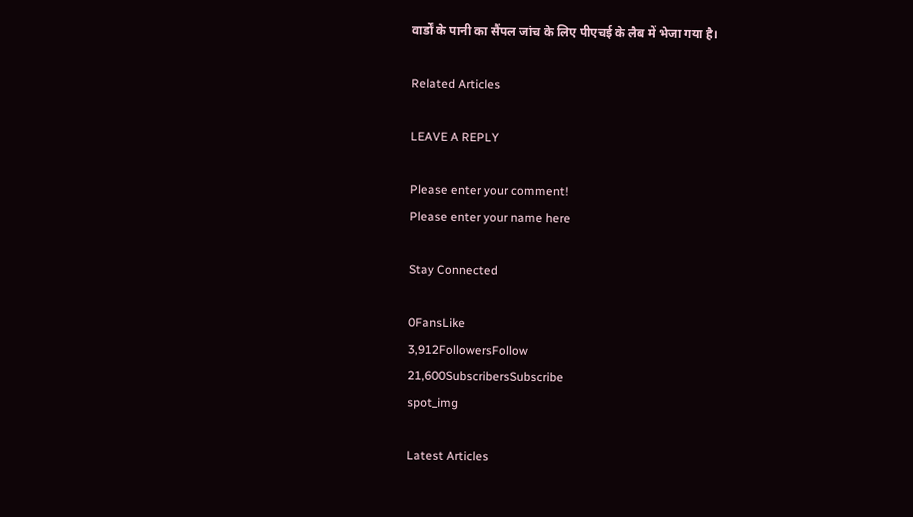वार्डों के पानी का सैंपल जांच के लिए पीएचई के लैब में भेजा गया है।

Related Articles

LEAVE A REPLY

Please enter your comment!
Please enter your name here

Stay Connected

0FansLike
3,912FollowersFollow
21,600SubscribersSubscribe
spot_img

Latest Articles